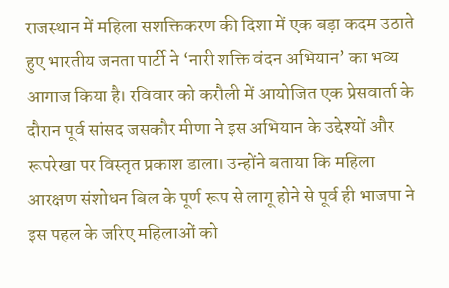राजस्थान में महिला सशक्तिकरण की दिशा में एक बड़ा कदम उठाते हुए भारतीय जनता पार्टी ने ‘नारी शक्ति वंदन अभियान’ का भव्य आगाज किया है। रविवार को करौली में आयोजित एक प्रेसवार्ता के दौरान पूर्व सांसद जसकौर मीणा ने इस अभियान के उद्देश्यों और रूपरेखा पर विस्तृत प्रकाश डाला। उन्होंने बताया कि महिला आरक्षण संशोधन बिल के पूर्ण रूप से लागू होने से पूर्व ही भाजपा ने इस पहल के जरिए महिलाओं को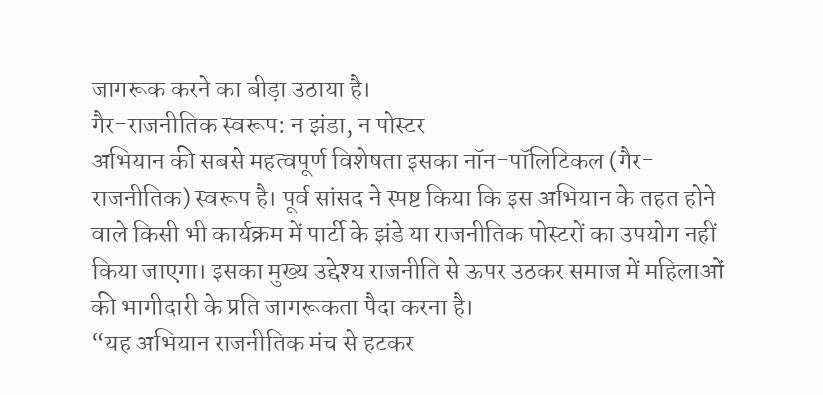जागरूक करने का बीड़ा उठाया है।
गैर-राजनीतिक स्वरूप: न झंडा, न पोस्टर
अभियान की सबसे महत्वपूर्ण विशेषता इसका नॉन-पॉलिटिकल (गैर-राजनीतिक) स्वरूप है। पूर्व सांसद ने स्पष्ट किया कि इस अभियान के तहत होने वाले किसी भी कार्यक्रम में पार्टी के झंडे या राजनीतिक पोस्टरों का उपयोग नहीं किया जाएगा। इसका मुख्य उद्देश्य राजनीति से ऊपर उठकर समाज में महिलाओं की भागीदारी के प्रति जागरूकता पैदा करना है।
“यह अभियान राजनीतिक मंच से हटकर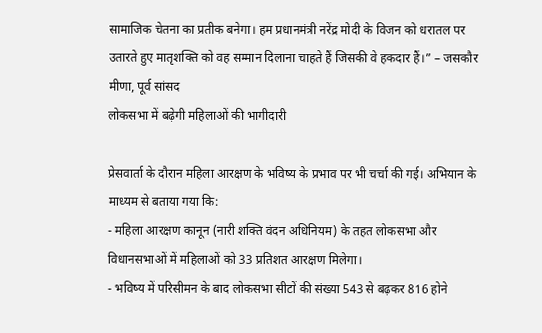सामाजिक चेतना का प्रतीक बनेगा। हम प्रधानमंत्री नरेंद्र मोदी के विजन को धरातल पर उतारते हुए मातृशक्ति को वह सम्मान दिलाना चाहते हैं जिसकी वे हकदार हैं।” – जसकौर मीणा, पूर्व सांसद
लोकसभा में बढ़ेगी महिलाओं की भागीदारी

प्रेसवार्ता के दौरान महिला आरक्षण के भविष्य के प्रभाव पर भी चर्चा की गई। अभियान के माध्यम से बताया गया कि:
- महिला आरक्षण कानून (नारी शक्ति वंदन अधिनियम) के तहत लोकसभा और विधानसभाओं में महिलाओं को 33 प्रतिशत आरक्षण मिलेगा।
- भविष्य में परिसीमन के बाद लोकसभा सीटों की संख्या 543 से बढ़कर 816 होने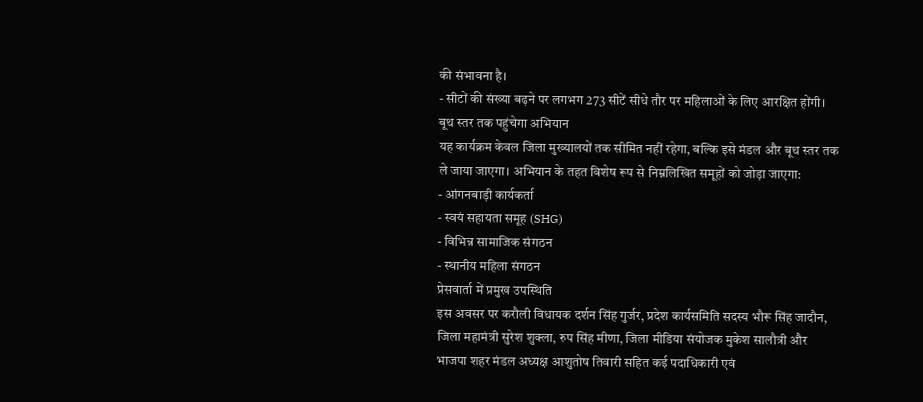की संभावना है।
- सीटों की संख्या बढ़ने पर लगभग 273 सीटें सीधे तौर पर महिलाओं के लिए आरक्षित होंगी।
बूथ स्तर तक पहुंचेगा अभियान
यह कार्यक्रम केवल जिला मुख्यालयों तक सीमित नहीं रहेगा, बल्कि इसे मंडल और बूथ स्तर तक ले जाया जाएगा। अभियान के तहत विशेष रूप से निम्नलिखित समूहों को जोड़ा जाएगा:
- आंगनबाड़ी कार्यकर्ता
- स्वयं सहायता समूह (SHG)
- विभिन्न सामाजिक संगठन
- स्थानीय महिला संगठन
प्रेसवार्ता में प्रमुख उपस्थिति
इस अवसर पर करौली विधायक दर्शन सिंह गुर्जर, प्रदेश कार्यसमिति सदस्य भौरू सिंह जादौन, जिला महामंत्री सुरेश शुक्ला, रुप सिंह मीणा, जिला मीडिया संयोजक मुकेश सालौत्री और भाजपा शहर मंडल अध्यक्ष आशुतोष तिवारी सहित कई पदाधिकारी एवं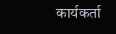कार्यकर्ता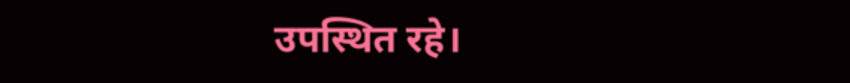उपस्थित रहे।